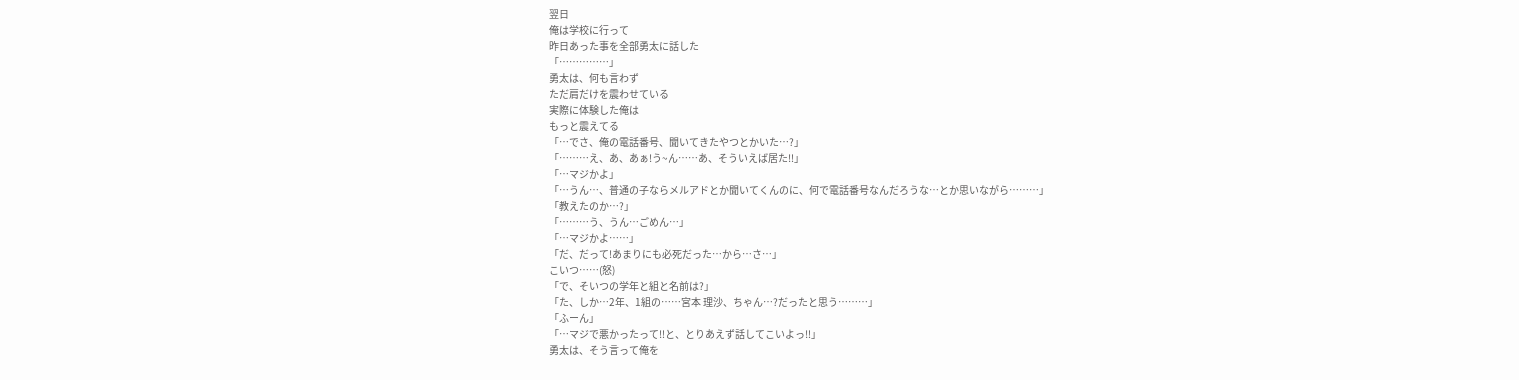翌日
俺は学校に行って
昨日あった事を全部勇太に話した
「……………」
勇太は、何も言わず
ただ肩だけを震わせている
実際に体験した俺は
もっと震えてる
「…でさ、俺の電話番号、聞いてきたやつとかいた…?」
「………え、あ、あぁ!う~ん……あ、そういえば居た‼」
「…マジかよ」
「…うん…、普通の子ならメルアドとか聞いてくんのに、何で電話番号なんだろうな…とか思いながら………」
「教えたのか…?」
「………う、うん…ごめん…」
「…マジかよ……」
「だ、だって!あまりにも必死だった…から…さ…」
こいつ……(怒)
「で、そいつの学年と組と名前は?」
「た、しか…2年、1組の……宮本 理沙、ちゃん…?だったと思う………」
「ふーん」
「…マジで悪かったって‼と、とりあえず話してこいよっ‼」
勇太は、そう言って俺を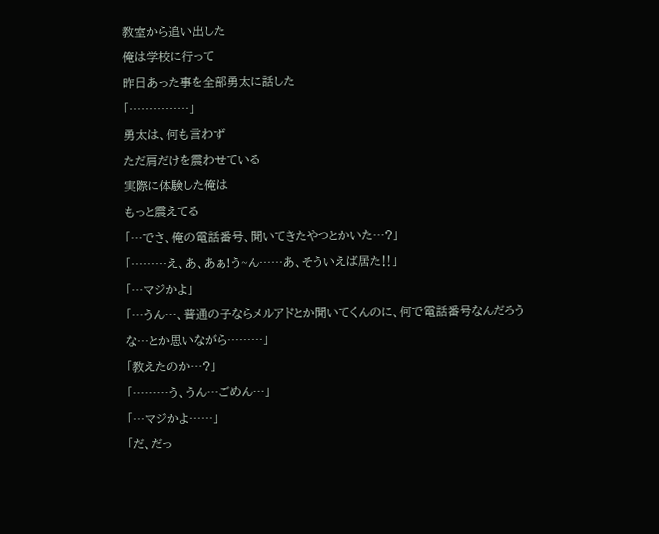教室から追い出した
俺は学校に行って
昨日あった事を全部勇太に話した
「……………」
勇太は、何も言わず
ただ肩だけを震わせている
実際に体験した俺は
もっと震えてる
「…でさ、俺の電話番号、聞いてきたやつとかいた…?」
「………え、あ、あぁ!う~ん……あ、そういえば居た‼」
「…マジかよ」
「…うん…、普通の子ならメルアドとか聞いてくんのに、何で電話番号なんだろうな…とか思いながら………」
「教えたのか…?」
「………う、うん…ごめん…」
「…マジかよ……」
「だ、だっ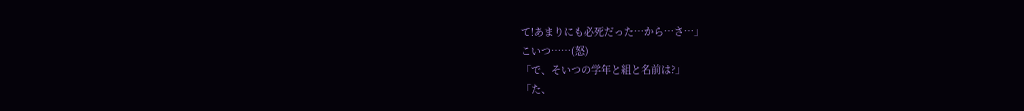て!あまりにも必死だった…から…さ…」
こいつ……(怒)
「で、そいつの学年と組と名前は?」
「た、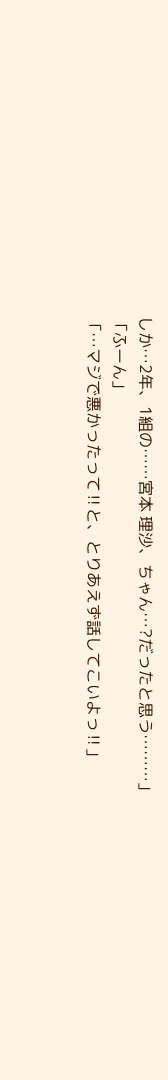しか…2年、1組の……宮本 理沙、ちゃん…?だったと思う………」
「ふーん」
「…マジで悪かったって‼と、とりあえず話してこいよっ‼」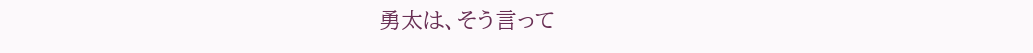勇太は、そう言って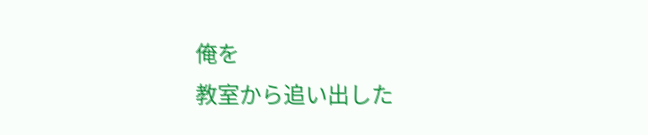俺を
教室から追い出した